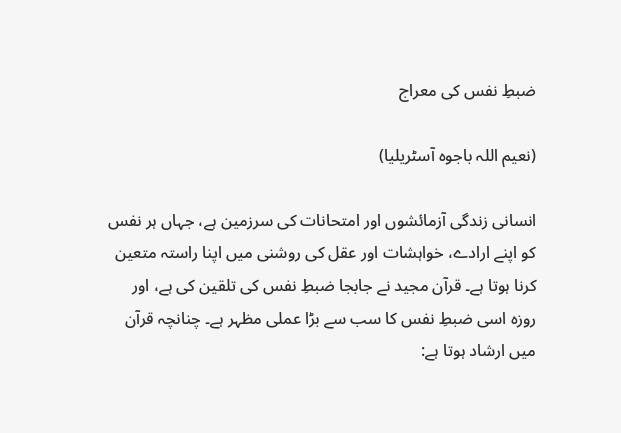ضبطِ نفس کی معراج

(نعیم اللہ باجوہ آسٹریلیا)

انسانی زندگی آزمائشوں اور امتحانات کی سرزمین ہے، جہاں ہر نفس کو اپنے ارادے، خواہشات اور عقل کی روشنی میں اپنا راستہ متعین کرنا ہوتا ہے۔ قرآن مجید نے جابجا ضبطِ نفس کی تلقین کی ہے، اور روزہ اسی ضبطِ نفس کا سب سے بڑا عملی مظہر ہے۔ چنانچہ قرآن میں ارشاد ہوتا ہے: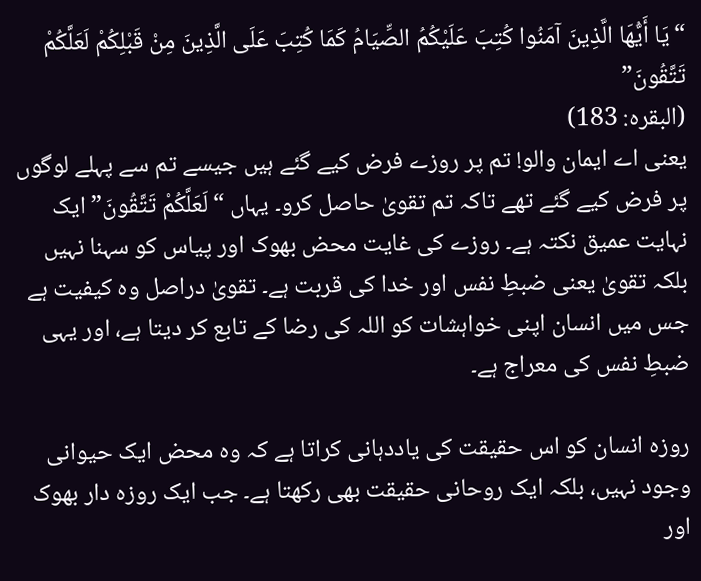“يَا أَيُّهَا الَّذِينَ آمَنُوا كُتِبَ عَلَيْكُمُ الصِّيَامُ كَمَا كُتِبَ عَلَى الَّذِينَ مِنْ قَبْلِكُمْ لَعَلَّكُمْ تَتَّقُونَ”
(البقرہ: 183)
یعنی اے ایمان والو! تم پر روزے فرض کیے گئے ہیں جیسے تم سے پہلے لوگوں پر فرض کیے گئے تھے تاکہ تم تقویٰ حاصل کرو۔ یہاں “لَعَلَّكُمْ تَتَّقُونَ” ایک نہایت عمیق نکتہ ہے۔ روزے کی غایت محض بھوک اور پیاس کو سہنا نہیں بلکہ تقویٰ یعنی ضبطِ نفس اور خدا کی قربت ہے۔ تقویٰ دراصل وہ کیفیت ہے جس میں انسان اپنی خواہشات کو اللہ کی رضا کے تابع کر دیتا ہے، اور یہی ضبطِ نفس کی معراج ہے۔

روزہ انسان کو اس حقیقت کی یاددہانی کراتا ہے کہ وہ محض ایک حیوانی وجود نہیں، بلکہ ایک روحانی حقیقت بھی رکھتا ہے۔ جب ایک روزہ دار بھوک اور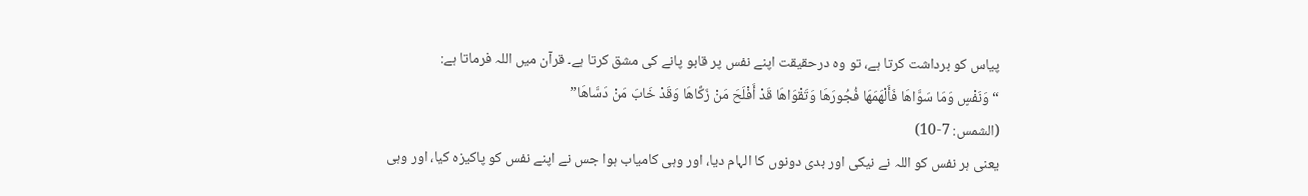پیاس کو برداشت کرتا ہے، تو وہ درحقیقت اپنے نفس پر قابو پانے کی مشق کرتا ہے۔ قرآن میں اللہ فرماتا ہے:
“وَنَفْسٍ وَمَا سَوَّاهَا فَأَلْهَمَهَا فُجُورَهَا وَتَقْوَاهَا قَدْ أَفْلَحَ مَنْ زَكَّاهَا وَقَدْ خَابَ مَنْ دَسَّاهَا”
(الشمس: 7-10)
یعنی ہر نفس کو اللہ نے نیکی اور بدی دونوں کا الہام دیا، اور وہی کامیاب ہوا جس نے اپنے نفس کو پاکیزہ کیا، اور وہی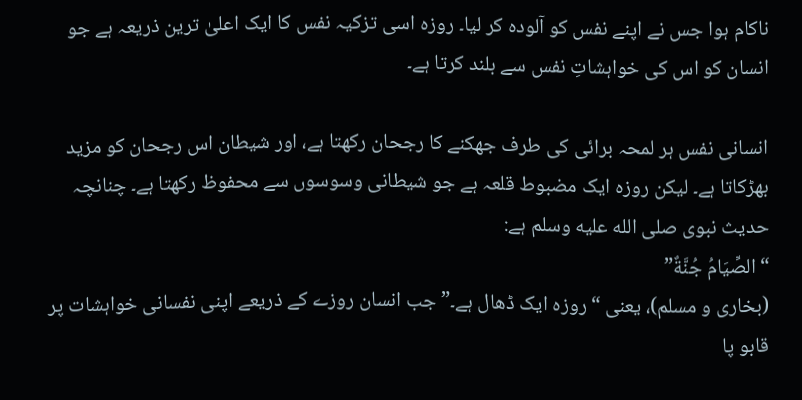ناکام ہوا جس نے اپنے نفس کو آلودہ کر لیا۔ روزہ اسی تزکیہ نفس کا ایک اعلیٰ ترین ذریعہ ہے جو انسان کو اس کی خواہشاتِ نفس سے بلند کرتا ہے۔

انسانی نفس ہر لمحہ برائی کی طرف جھکنے کا رجحان رکھتا ہے، اور شیطان اس رجحان کو مزید بھڑکاتا ہے۔ لیکن روزہ ایک مضبوط قلعہ ہے جو شیطانی وسوسوں سے محفوظ رکھتا ہے۔ چنانچہ حدیث نبوی صلى الله عليه وسلم ہے:
“الصِّيَامُ جُنَّةٌ”
(بخاری و مسلم)، یعنی “روزہ ایک ڈھال ہے۔” جب انسان روزے کے ذریعے اپنی نفسانی خواہشات پر قابو پا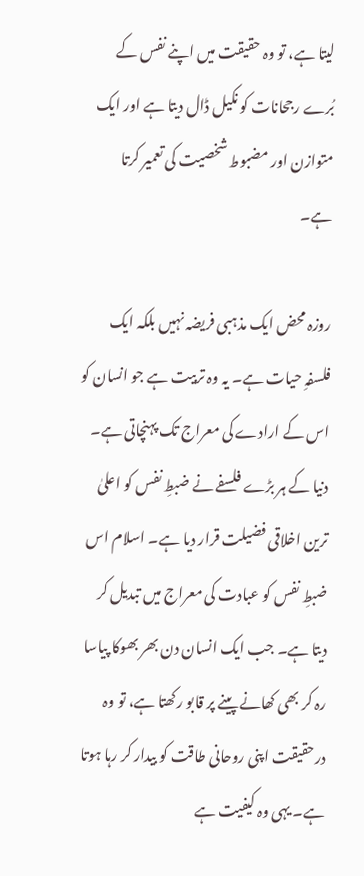لیتا ہے، تو وہ حقیقت میں اپنے نفس کے بُرے رجحانات کو نکیل ڈال دیتا ہے اور ایک متوازن اور مضبوط شخصیت کی تعمیر کرتا ہے۔

روزہ محض ایک مذہبی فریضہ نہیں بلکہ ایک فلسفہِ حیات ہے۔ یہ وہ تربیت ہے جو انسان کو اس کے ارادے کی معراج تک پہنچاتی ہے۔ دنیا کے ہر بڑے فلسفے نے ضبطِ نفس کو اعلیٰ ترین اخلاقی فضیلت قرار دیا ہے۔ اسلام اس ضبطِ نفس کو عبادت کی معراج میں تبدیل کر دیتا ہے۔ جب ایک انسان دن بھر بھوکا پیاسا رہ کر بھی کھانے پینے پر قابو رکھتا ہے، تو وہ درحقیقت اپنی روحانی طاقت کو بیدار کر رہا ہوتا ہے۔ یہی وہ کیفیت ہے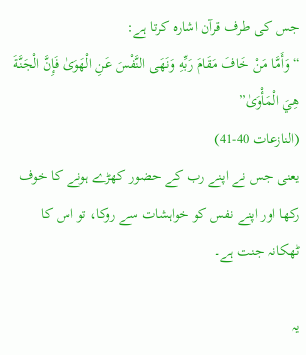جس کی طرف قرآن اشارہ کرتا ہے:
“وَأَمَّا مَنْ خَافَ مَقَامَ رَبِّهِ وَنَهَى النَّفْسَ عَنِ الْهَوَىٰ فَإِنَّ الْجَنَّةَ هِيَ الْمَأْوَىٰ”
(النازعات 40-41)
یعنی جس نے اپنے رب کے حضور کھڑے ہونے کا خوف رکھا اور اپنے نفس کو خواہشات سے روکا، تو اس کا ٹھکانہ جنت ہے۔

یہ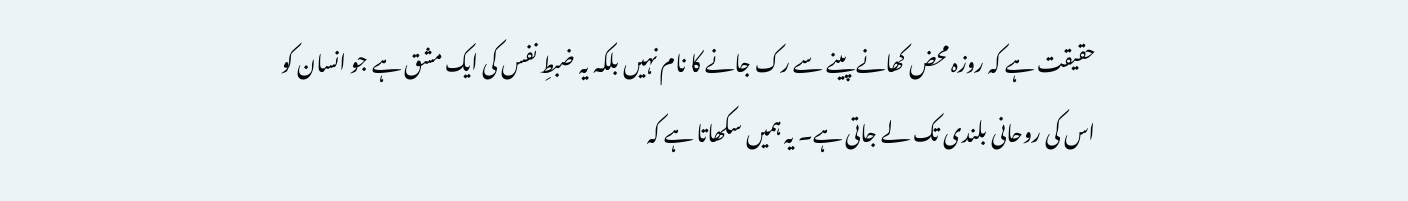حقیقت ہے کہ روزہ محض کھانے پینے سے رک جانے کا نام نہیں بلکہ یہ ضبطِ نفس کی ایک مشق ہے جو انسان کو اس کی روحانی بلندی تک لے جاتی ہے۔ یہ ہمیں سکھاتا ہے کہ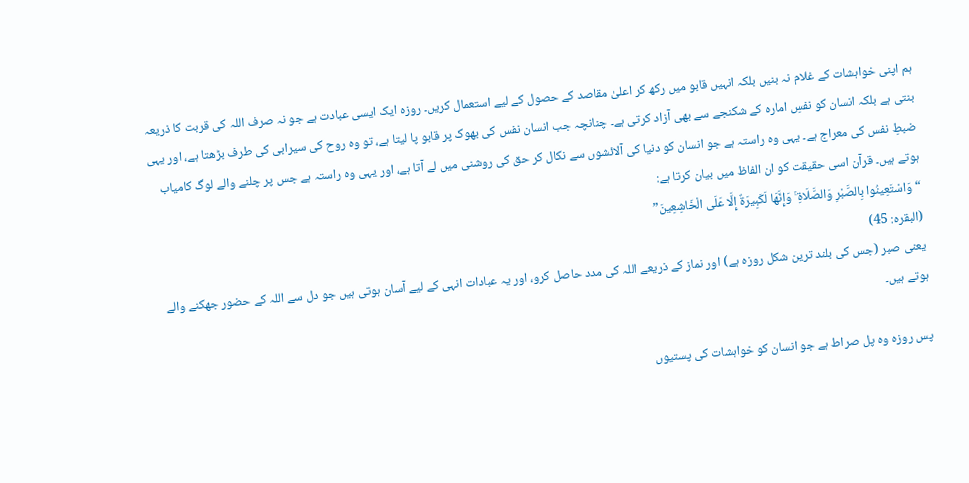ہم اپنی خواہشات کے غلام نہ بنیں بلکہ انہیں قابو میں رکھ کر اعلیٰ مقاصد کے حصول کے لیے استعمال کریں۔ روزہ ایک ایسی عبادت ہے جو نہ صرف اللہ کی قربت کا ذریعہ بنتی ہے بلکہ انسان کو نفسِ امارہ کے شکنجے سے بھی آزاد کرتی ہے۔ چنانچہ جب انسان نفس کی بھوک پر قابو پا لیتا ہے، تو وہ روح کی سیرابی کی طرف بڑھتا ہے، اور یہی ضبطِ نفس کی معراج ہے۔ یہی وہ راستہ ہے جو انسان کو دنیا کی آلائشوں سے نکال کر حق کی روشنی میں لے آتا ہے، اور یہی وہ راستہ ہے جس پر چلنے والے لوگ کامیاب ہوتے ہیں۔ قرآن اسی حقیقت کو ان الفاظ میں بیان کرتا ہے:
“وَاسْتَعِينُوا بِالصَّبْرِ وَالصَّلَاةِ ۚ وَإِنَّهَا لَكَبِيرَةٌ إِلَّا عَلَى الْخَاشِعِينَ”
(البقرہ: 45)
یعنی صبر (جس کی بلند ترین شکل روزہ ہے) اور نماز کے ذریعے اللہ کی مدد حاصل کرو، اور یہ عبادات انہی کے لیے آسان ہوتی ہیں جو دل سے اللہ کے حضور جھکنے والے ہوتے ہیں۔

پس روزہ وہ پل صراط ہے جو انسان کو خواہشات کی پستیوں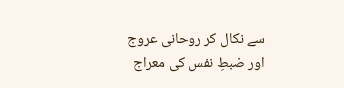سے نکال کر روحانی عروج اور ضبطِ نفس کی معراج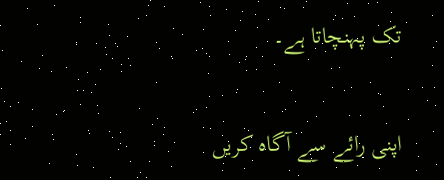تک پہنچاتا ہے۔

اپنی رائے سے آگاہ کریں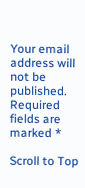Your email address will not be published. Required fields are marked *

Scroll to Top